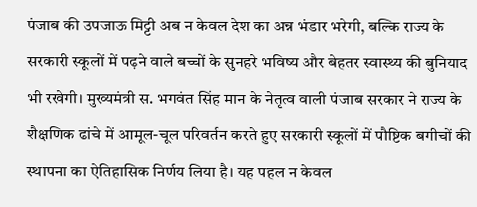पंजाब की उपजाऊ मिट्टी अब न केवल देश का अन्न भंडार भरेगी, बल्कि राज्य के सरकारी स्कूलों में पढ़ने वाले बच्चों के सुनहरे भविष्य और बेहतर स्वास्थ्य की बुनियाद भी रखेगी। मुख्यमंत्री स. भगवंत सिंह मान के नेतृत्व वाली पंजाब सरकार ने राज्य के शैक्षणिक ढांचे में आमूल-चूल परिवर्तन करते हुए सरकारी स्कूलों में पौष्टिक बगीचों की स्थापना का ऐतिहासिक निर्णय लिया है। यह पहल न केवल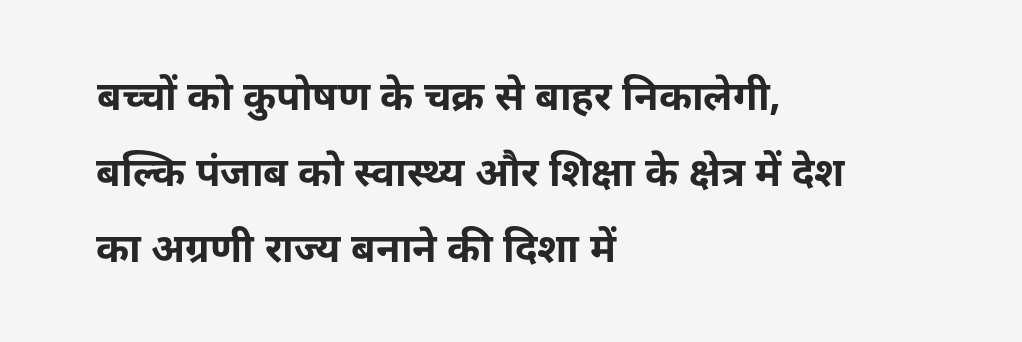बच्चों को कुपोषण के चक्र से बाहर निकालेगी, बल्कि पंजाब को स्वास्थ्य और शिक्षा के क्षेत्र में देश का अग्रणी राज्य बनाने की दिशा में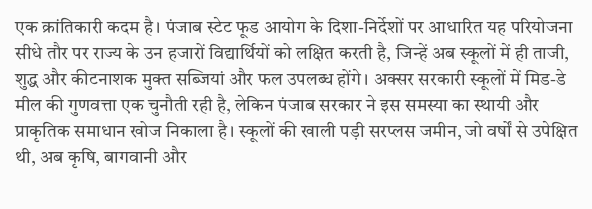एक क्रांतिकारी कदम है। पंजाब स्टेट फूड आयोग के दिशा-निर्देशों पर आधारित यह परियोजना सीधे तौर पर राज्य के उन हजारों विद्यार्थियों को लक्षित करती है, जिन्हें अब स्कूलों में ही ताजी, शुद्ध और कीटनाशक मुक्त सब्जियां और फल उपलब्ध होंगे। अक्सर सरकारी स्कूलों में मिड-डे मील की गुणवत्ता एक चुनौती रही है, लेकिन पंजाब सरकार ने इस समस्या का स्थायी और प्राकृतिक समाधान खोज निकाला है। स्कूलों की खाली पड़ी सरप्लस जमीन, जो वर्षों से उपेक्षित थी, अब कृषि, बागवानी और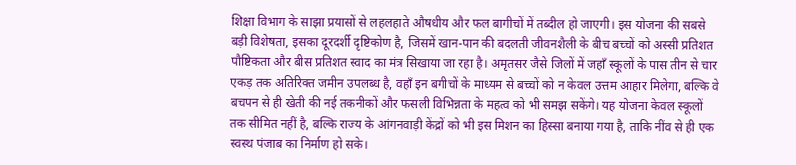शिक्षा विभाग के साझा प्रयासों से लहलहाते औषधीय और फल बागीचों में तब्दील हो जाएगी। इस योजना की सबसे बड़ी विशेषता, इसका दूरदर्शी दृष्टिकोण है, जिसमें खान-पान की बदलती जीवनशैली के बीच बच्चों को अस्सी प्रतिशत पौष्टिकता और बीस प्रतिशत स्वाद का मंत्र सिखाया जा रहा है। अमृतसर जैसे जिलों में जहाँ स्कूलों के पास तीन से चार एकड़ तक अतिरिक्त जमीन उपलब्ध है, वहाँ इन बगीचों के माध्यम से बच्चों को न केवल उत्तम आहार मिलेगा, बल्कि वे बचपन से ही खेती की नई तकनीकों और फसली विभिन्नता के महत्व को भी समझ सकेंगे। यह योजना केवल स्कूलों तक सीमित नहीं है, बल्कि राज्य के आंगनवाड़ी केंद्रों को भी इस मिशन का हिस्सा बनाया गया है, ताकि नींव से ही एक स्वस्थ पंजाब का निर्माण हो सके।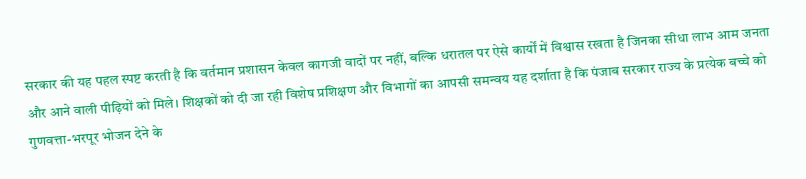सरकार की यह पहल स्पष्ट करती है कि वर्तमान प्रशासन केवल कागजी वादों पर नहीं, बल्कि धरातल पर ऐसे कार्यों में विश्वास रखता है जिनका सीधा लाभ आम जनता और आने वाली पीढ़ियों को मिले। शिक्षकों को दी जा रही विशेष प्रशिक्षण और विभागों का आपसी समन्वय यह दर्शाता है कि पंजाब सरकार राज्य के प्रत्येक बच्चे को गुणवत्ता-भरपूर भोजन देने के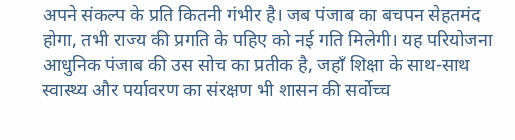अपने संकल्प के प्रति कितनी गंभीर है। जब पंजाब का बचपन सेहतमंद होगा, तभी राज्य की प्रगति के पहिए को नई गति मिलेगी। यह परियोजना आधुनिक पंजाब की उस सोच का प्रतीक है, जहाँ शिक्षा के साथ-साथ स्वास्थ्य और पर्यावरण का संरक्षण भी शासन की सर्वोच्च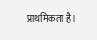प्राथमिकता है।